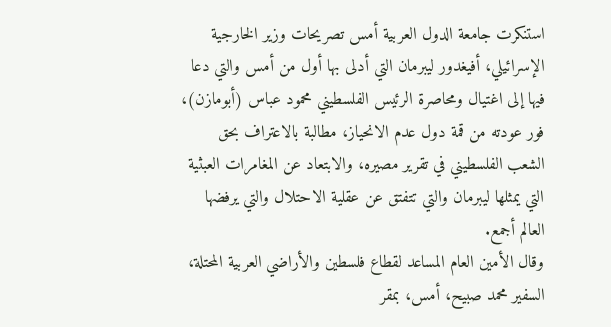استنكرت جامعة الدول العربية أمس تصريحات وزير الخارجية الإسرائيلي، أفيغدور ليبرمان التي أدلى بها أول من أمس والتي دعا فيها إلى اغتيال ومحاصرة الرئيس الفلسطيني محمود عباس (أبومازن)، فور عودته من قمة دول عدم الانحياز، مطالبة بالاعتراف بحق الشعب الفلسطيني في تقرير مصيره، والابتعاد عن المغامرات العبثية التي يمثلها ليبرمان والتي تتفتق عن عقلية الاحتلال والتي يرفضها العالم أجمع.
وقال الأمين العام المساعد لقطاع فلسطين والأراضي العربية المحتلة، السفير محمد صبيح، أمس، بمقر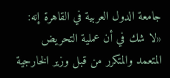جامعة الدول العربية في القاهرة إنه: «لا شك في أن عملية التحريض المتعمد والمتكرر من قبل وزير الخارجية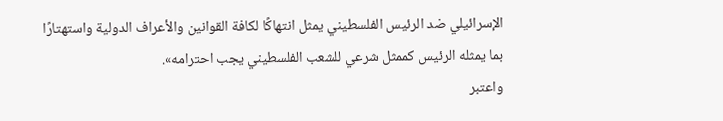الإسرائيلي ضد الرئيس الفلسطيني يمثل انتهاكًا لكافة القوانين والأعراف الدولية واستهتارًا بما يمثله الرئيس كممثل شرعي للشعب الفلسطيني يجب احترامه».
واعتبر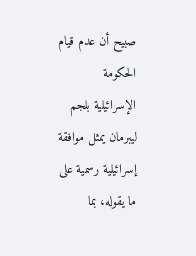صبيح أن عدم قيام الحكومة الإسرائيلية بلجم ليبرمان يمثل موافقة إسرائيلية رسمية على ما يقوله، بما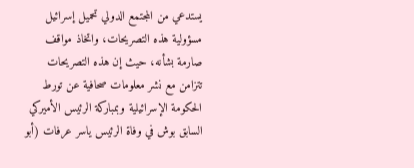يستدعي من المجتمع الدولي تحميل إسرائيل مسؤولية هذه التصريحات، واتخاذ مواقف صارمة بشأنه، حيث إن هذه التصريحات تتزامن مع نشر معلومات صحافية عن تورط الحكومة الإسرائيلية وبمباركة الرئيس الأميركي السابق بوش في وفاة الرئيس ياسر عرفات (أبو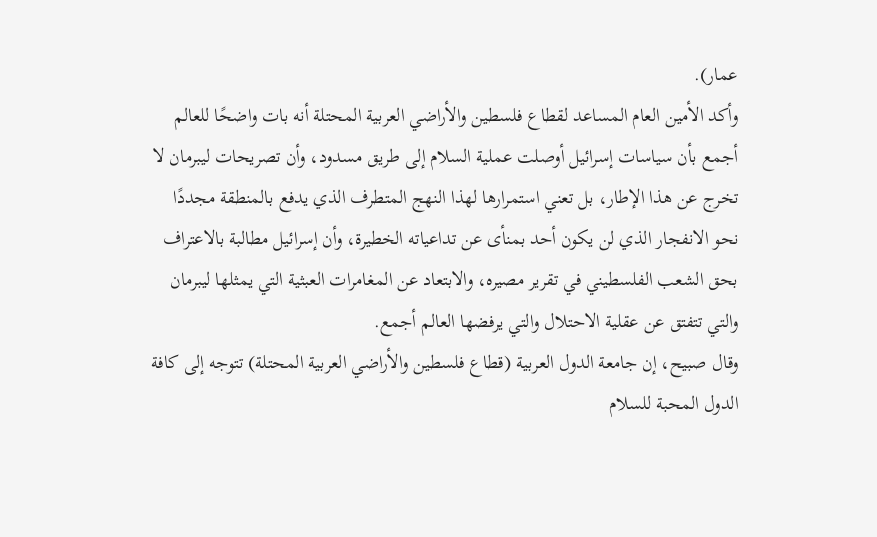عمار).
وأكد الأمين العام المساعد لقطاع فلسطين والأراضي العربية المحتلة أنه بات واضحًا للعالم أجمع بأن سياسات إسرائيل أوصلت عملية السلام إلى طريق مسدود، وأن تصريحات ليبرمان لا تخرج عن هذا الإطار، بل تعني استمرارها لهذا النهج المتطرف الذي يدفع بالمنطقة مجددًا نحو الانفجار الذي لن يكون أحد بمنأى عن تداعياته الخطيرة، وأن إسرائيل مطالبة بالاعتراف بحق الشعب الفلسطيني في تقرير مصيره، والابتعاد عن المغامرات العبثية التي يمثلها ليبرمان والتي تتفتق عن عقلية الاحتلال والتي يرفضها العالم أجمع.
وقال صبيح، إن جامعة الدول العربية (قطاع فلسطين والأراضي العربية المحتلة) تتوجه إلى كافة الدول المحبة للسلام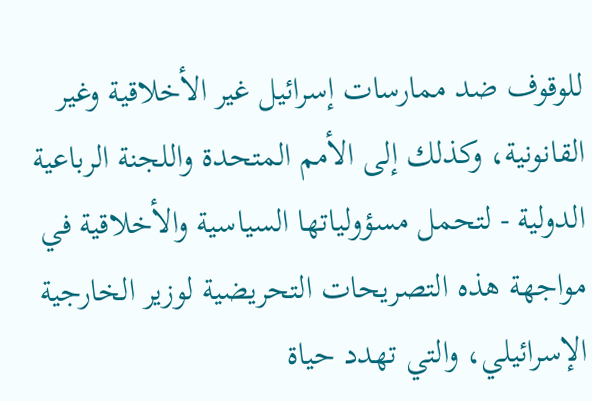للوقوف ضد ممارسات إسرائيل غير الأخلاقية وغير القانونية، وكذلك إلى الأمم المتحدة واللجنة الرباعية الدولية - لتحمل مسؤولياتها السياسية والأخلاقية في مواجهة هذه التصريحات التحريضية لوزير الخارجية الإسرائيلي، والتي تهدد حياة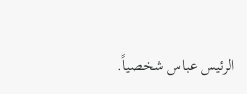الرئيس عباس شخصياً.